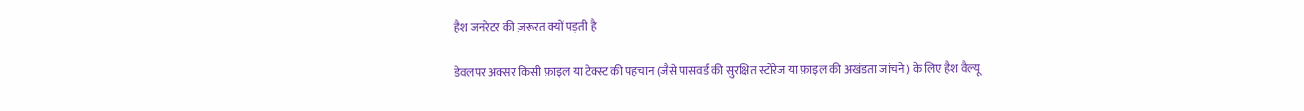हैश जनरेटर की ज़रूरत क्यों पड़ती है

डेवलपर अक्सर किसी फ़ाइल या टेक्स्ट की पहचान (जैसे पासवर्ड की सुरक्षित स्टोरेज या फ़ाइल की अखंडता जांचने) के लिए हैश वैल्यू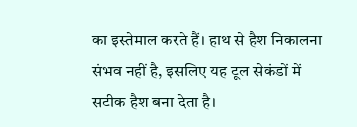का इस्तेमाल करते हैं। हाथ से हैश निकालना संभव नहीं है, इसलिए यह टूल सेकंडों में सटीक हैश बना देता है।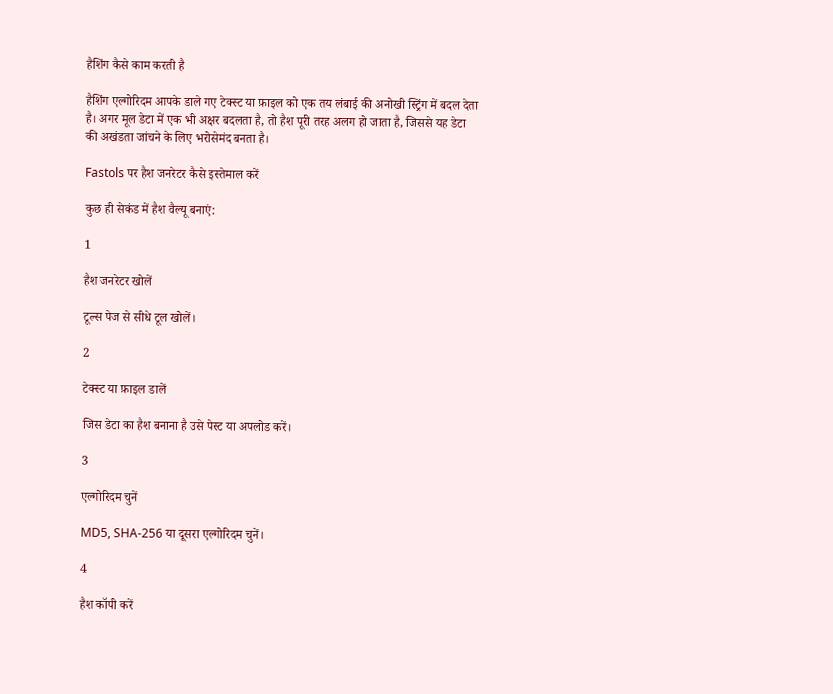हैशिंग कैसे काम करती है

हैशिंग एल्गोरिदम आपके डाले गए टेक्स्ट या फ़ाइल को एक तय लंबाई की अनोखी स्ट्रिंग में बदल देता है। अगर मूल डेटा में एक भी अक्षर बदलता है, तो हैश पूरी तरह अलग हो जाता है, जिससे यह डेटा की अखंडता जांचने के लिए भरोसेमंद बनता है।

Fastols पर हैश जनरेटर कैसे इस्तेमाल करें

कुछ ही सेकंड में हैश वैल्यू बनाएं:

1

हैश जनरेटर खोलें

टूल्स पेज से सीधे टूल खोलें।

2

टेक्स्ट या फ़ाइल डालें

जिस डेटा का हैश बनाना है उसे पेस्ट या अपलोड करें।

3

एल्गोरिदम चुनें

MD5, SHA-256 या दूसरा एल्गोरिदम चुनें।

4

हैश कॉपी करें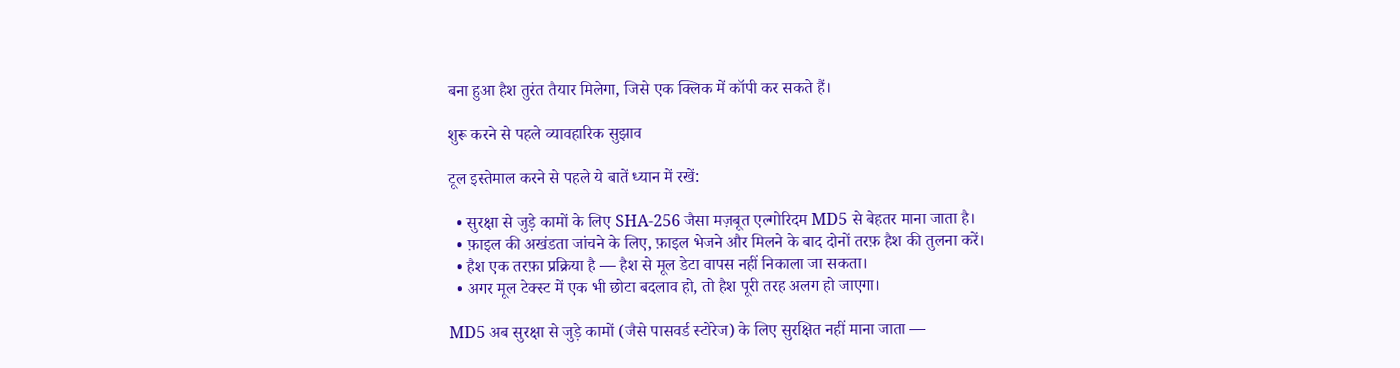बना हुआ हैश तुरंत तैयार मिलेगा, जिसे एक क्लिक में कॉपी कर सकते हैं।

शुरू करने से पहले व्यावहारिक सुझाव

टूल इस्तेमाल करने से पहले ये बातें ध्यान में रखें:

  • सुरक्षा से जुड़े कामों के लिए SHA-256 जैसा मज़बूत एल्गोरिदम MD5 से बेहतर माना जाता है।
  • फ़ाइल की अखंडता जांचने के लिए, फ़ाइल भेजने और मिलने के बाद दोनों तरफ़ हैश की तुलना करें।
  • हैश एक तरफ़ा प्रक्रिया है — हैश से मूल डेटा वापस नहीं निकाला जा सकता।
  • अगर मूल टेक्स्ट में एक भी छोटा बदलाव हो, तो हैश पूरी तरह अलग हो जाएगा।

MD5 अब सुरक्षा से जुड़े कामों (जैसे पासवर्ड स्टोरेज) के लिए सुरक्षित नहीं माना जाता —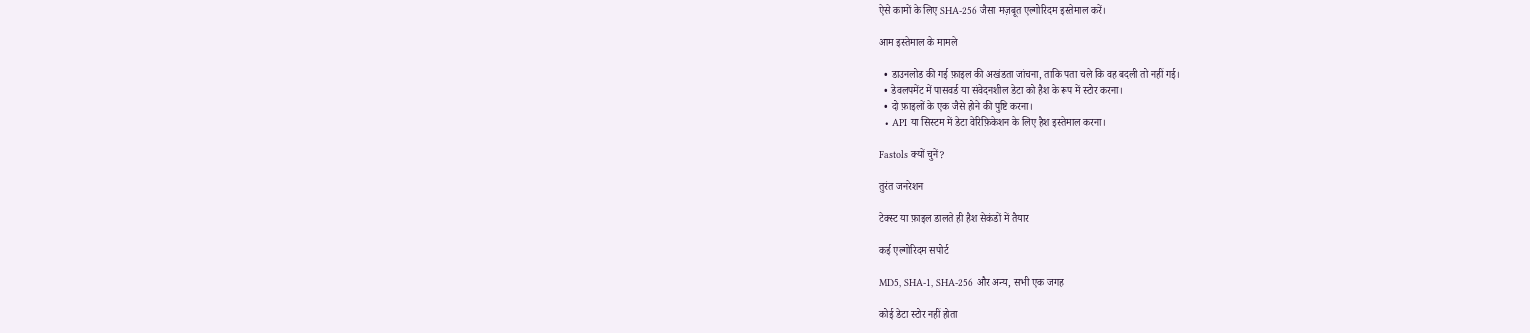ऐसे कामों के लिए SHA-256 जैसा मज़बूत एल्गोरिदम इस्तेमाल करें।

आम इस्तेमाल के मामले

  • डाउनलोड की गई फ़ाइल की अखंडता जांचना, ताकि पता चले कि वह बदली तो नहीं गई।
  • डेवलपमेंट में पासवर्ड या संवेदनशील डेटा को हैश के रूप में स्टोर करना।
  • दो फ़ाइलों के एक जैसे होने की पुष्टि करना।
  • API या सिस्टम में डेटा वेरिफ़िकेशन के लिए हैश इस्तेमाल करना।

Fastols क्यों चुनें?

तुरंत जनरेशन

टेक्स्ट या फ़ाइल डालते ही हैश सेकंडों में तैयार

कई एल्गोरिदम सपोर्ट

MD5, SHA-1, SHA-256 और अन्य, सभी एक जगह

कोई डेटा स्टोर नहीं होता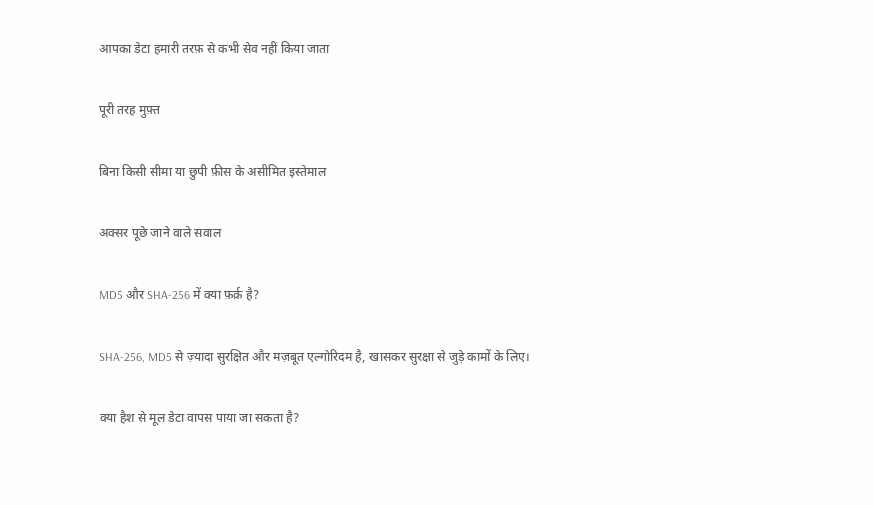आपका डेटा हमारी तरफ़ से कभी सेव नहीं किया जाता

पूरी तरह मुफ़्त

बिना किसी सीमा या छुपी फ़ीस के असीमित इस्तेमाल

अक्सर पूछे जाने वाले सवाल

MD5 और SHA-256 में क्या फ़र्क़ है?

SHA-256, MD5 से ज़्यादा सुरक्षित और मज़बूत एल्गोरिदम है, खासकर सुरक्षा से जुड़े कामों के लिए।

क्या हैश से मूल डेटा वापस पाया जा सकता है?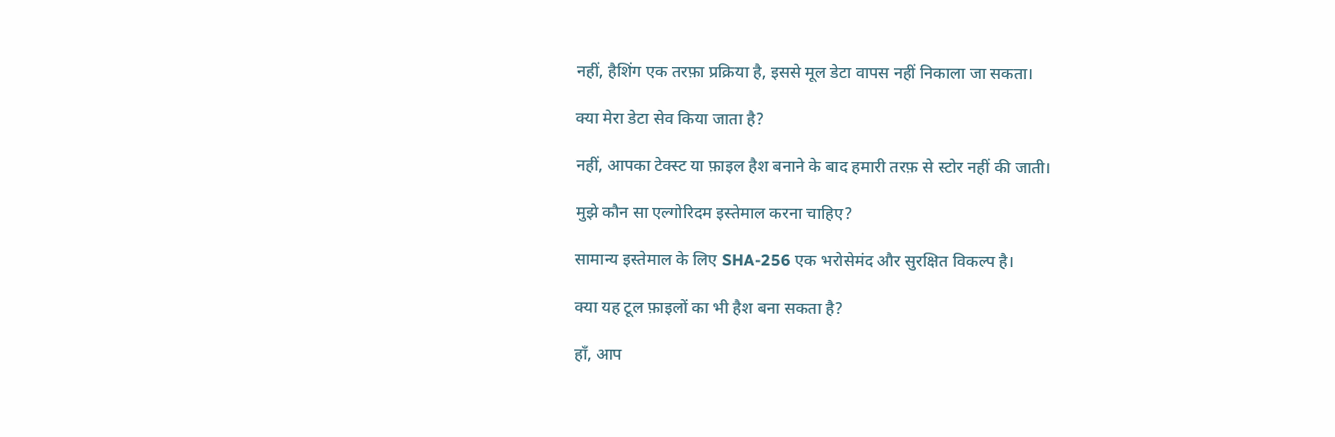नहीं, हैशिंग एक तरफ़ा प्रक्रिया है, इससे मूल डेटा वापस नहीं निकाला जा सकता।

क्या मेरा डेटा सेव किया जाता है?

नहीं, आपका टेक्स्ट या फ़ाइल हैश बनाने के बाद हमारी तरफ़ से स्टोर नहीं की जाती।

मुझे कौन सा एल्गोरिदम इस्तेमाल करना चाहिए?

सामान्य इस्तेमाल के लिए SHA-256 एक भरोसेमंद और सुरक्षित विकल्प है।

क्या यह टूल फ़ाइलों का भी हैश बना सकता है?

हाँ, आप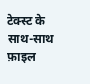टेक्स्ट के साथ-साथ फ़ाइल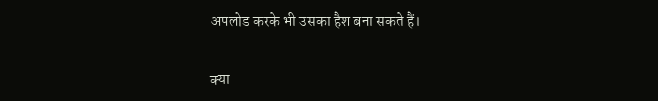अपलोड करके भी उसका हैश बना सकते हैं।

क्या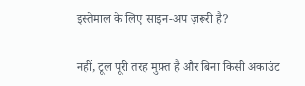इस्तेमाल के लिए साइन-अप ज़रूरी है?

नहीं, टूल पूरी तरह मुफ़्त है और बिना किसी अकाउंट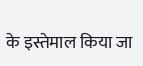के इस्तेमाल किया जा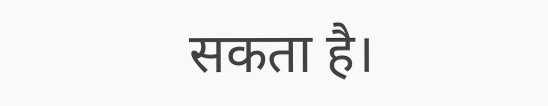सकता है।